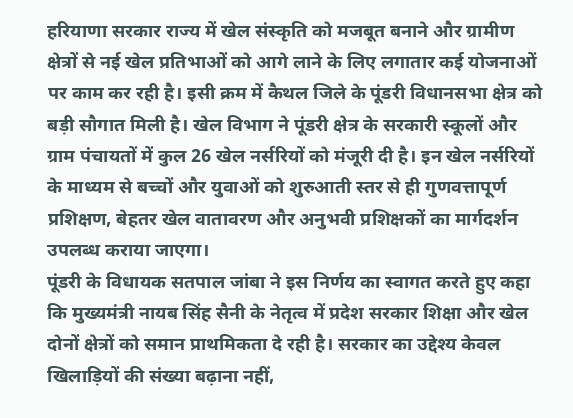हरियाणा सरकार राज्य में खेल संस्कृति को मजबूत बनाने और ग्रामीण क्षेत्रों से नई खेल प्रतिभाओं को आगे लाने के लिए लगातार कई योजनाओं पर काम कर रही है। इसी क्रम में कैथल जिले के पूंडरी विधानसभा क्षेत्र को बड़ी सौगात मिली है। खेल विभाग ने पूंडरी क्षेत्र के सरकारी स्कूलों और ग्राम पंचायतों में कुल 26 खेल नर्सरियों को मंजूरी दी है। इन खेल नर्सरियों के माध्यम से बच्चों और युवाओं को शुरुआती स्तर से ही गुणवत्तापूर्ण प्रशिक्षण, बेहतर खेल वातावरण और अनुभवी प्रशिक्षकों का मार्गदर्शन उपलब्ध कराया जाएगा।
पूंडरी के विधायक सतपाल जांबा ने इस निर्णय का स्वागत करते हुए कहा कि मुख्यमंत्री नायब सिंह सैनी के नेतृत्व में प्रदेश सरकार शिक्षा और खेल दोनों क्षेत्रों को समान प्राथमिकता दे रही है। सरकार का उद्देश्य केवल खिलाड़ियों की संख्या बढ़ाना नहीं,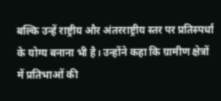बल्कि उन्हें राष्ट्रीय और अंतरराष्ट्रीय स्तर पर प्रतिस्पर्धा के योग्य बनाना भी है। उन्होंने कहा कि ग्रामीण क्षेत्रों में प्रतिभाओं की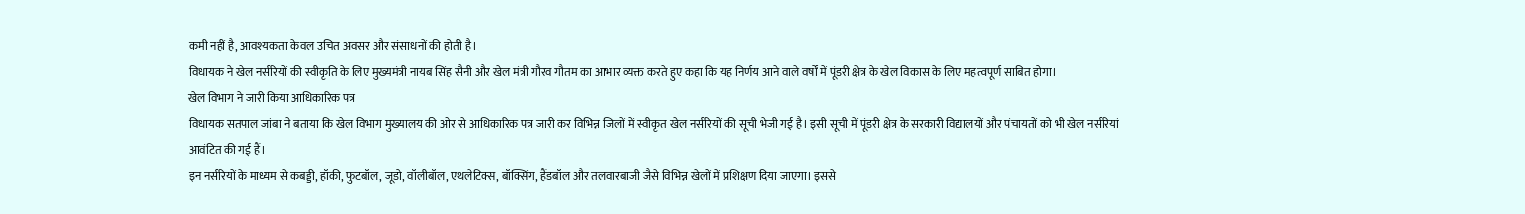कमी नहीं है, आवश्यकता केवल उचित अवसर और संसाधनों की होती है।
विधायक ने खेल नर्सरियों की स्वीकृति के लिए मुख्यमंत्री नायब सिंह सैनी और खेल मंत्री गौरव गौतम का आभार व्यक्त करते हुए कहा कि यह निर्णय आने वाले वर्षों में पूंडरी क्षेत्र के खेल विकास के लिए महत्वपूर्ण साबित होगा।
खेल विभाग ने जारी किया आधिकारिक पत्र
विधायक सतपाल जांबा ने बताया कि खेल विभाग मुख्यालय की ओर से आधिकारिक पत्र जारी कर विभिन्न जिलों में स्वीकृत खेल नर्सरियों की सूची भेजी गई है। इसी सूची में पूंडरी क्षेत्र के सरकारी विद्यालयों और पंचायतों को भी खेल नर्सरियां आवंटित की गई हैं।
इन नर्सरियों के माध्यम से कबड्डी, हॉकी, फुटबॉल, जूडो, वॉलीबॉल, एथलेटिक्स, बॉक्सिंग, हैंडबॉल और तलवारबाजी जैसे विभिन्न खेलों में प्रशिक्षण दिया जाएगा। इससे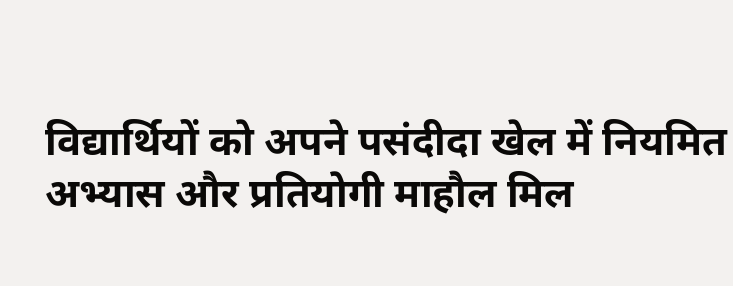विद्यार्थियों को अपने पसंदीदा खेल में नियमित अभ्यास और प्रतियोगी माहौल मिल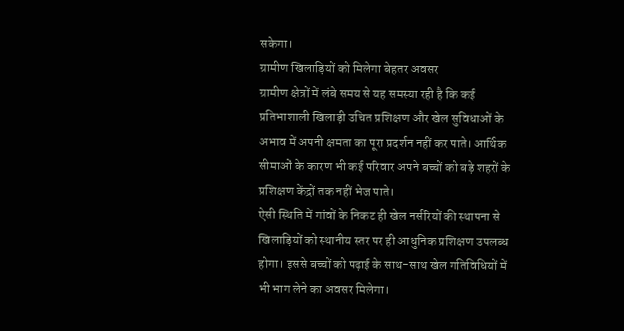सकेगा।
ग्रामीण खिलाड़ियों को मिलेगा बेहतर अवसर
ग्रामीण क्षेत्रों में लंबे समय से यह समस्या रही है कि कई प्रतिभाशाली खिलाड़ी उचित प्रशिक्षण और खेल सुविधाओं के अभाव में अपनी क्षमता का पूरा प्रदर्शन नहीं कर पाते। आर्थिक सीमाओं के कारण भी कई परिवार अपने बच्चों को बड़े शहरों के प्रशिक्षण केंद्रों तक नहीं भेज पाते।
ऐसी स्थिति में गांवों के निकट ही खेल नर्सरियों की स्थापना से खिलाड़ियों को स्थानीय स्तर पर ही आधुनिक प्रशिक्षण उपलब्ध होगा। इससे बच्चों को पढ़ाई के साथ-साथ खेल गतिविधियों में भी भाग लेने का अवसर मिलेगा।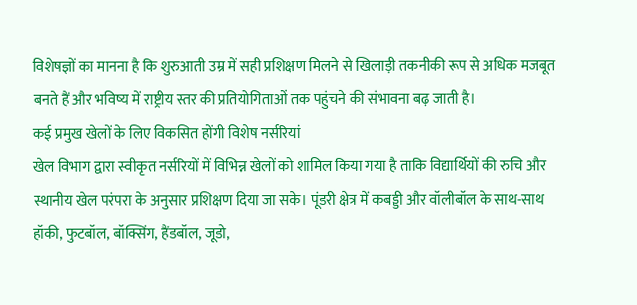विशेषज्ञों का मानना है कि शुरुआती उम्र में सही प्रशिक्षण मिलने से खिलाड़ी तकनीकी रूप से अधिक मजबूत बनते हैं और भविष्य में राष्ट्रीय स्तर की प्रतियोगिताओं तक पहुंचने की संभावना बढ़ जाती है।
कई प्रमुख खेलों के लिए विकसित होंगी विशेष नर्सरियां
खेल विभाग द्वारा स्वीकृत नर्सरियों में विभिन्न खेलों को शामिल किया गया है ताकि विद्यार्थियों की रुचि और स्थानीय खेल परंपरा के अनुसार प्रशिक्षण दिया जा सके। पूंडरी क्षेत्र में कबड्डी और वॉलीबॉल के साथ-साथ हॉकी, फुटबॉल, बॉक्सिंग, हैंडबॉल, जूडो,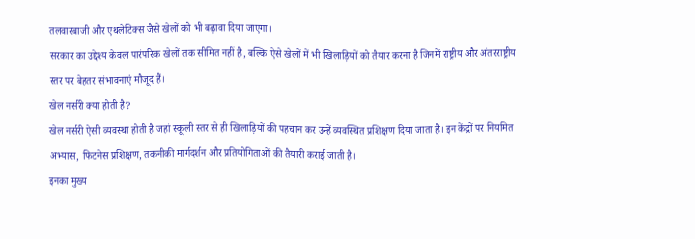तलवारबाजी और एथलेटिक्स जैसे खेलों को भी बढ़ावा दिया जाएगा।
सरकार का उद्देश्य केवल पारंपरिक खेलों तक सीमित नहीं है, बल्कि ऐसे खेलों में भी खिलाड़ियों को तैयार करना है जिनमें राष्ट्रीय और अंतरराष्ट्रीय स्तर पर बेहतर संभावनाएं मौजूद हैं।
खेल नर्सरी क्या होती है?
खेल नर्सरी ऐसी व्यवस्था होती है जहां स्कूली स्तर से ही खिलाड़ियों की पहचान कर उन्हें व्यवस्थित प्रशिक्षण दिया जाता है। इन केंद्रों पर नियमित अभ्यास, फिटनेस प्रशिक्षण, तकनीकी मार्गदर्शन और प्रतियोगिताओं की तैयारी कराई जाती है।
इनका मुख्य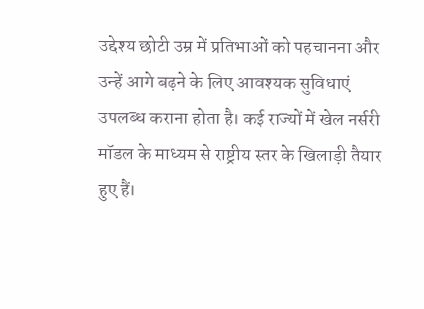उद्देश्य छोटी उम्र में प्रतिभाओं को पहचानना और उन्हें आगे बढ़ने के लिए आवश्यक सुविधाएं उपलब्ध कराना होता है। कई राज्यों में खेल नर्सरी मॉडल के माध्यम से राष्ट्रीय स्तर के खिलाड़ी तैयार हुए हैं।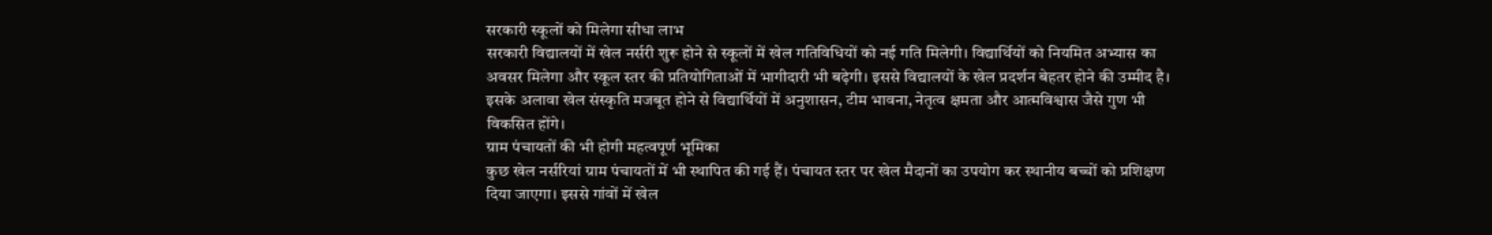सरकारी स्कूलों को मिलेगा सीधा लाभ
सरकारी विद्यालयों में खेल नर्सरी शुरू होने से स्कूलों में खेल गतिविधियों को नई गति मिलेगी। विद्यार्थियों को नियमित अभ्यास का अवसर मिलेगा और स्कूल स्तर की प्रतियोगिताओं में भागीदारी भी बढ़ेगी। इससे विद्यालयों के खेल प्रदर्शन बेहतर होने की उम्मीद है।
इसके अलावा खेल संस्कृति मजबूत होने से विद्यार्थियों में अनुशासन, टीम भावना, नेतृत्व क्षमता और आत्मविश्वास जैसे गुण भी विकसित होंगे।
ग्राम पंचायतों की भी होगी महत्वपूर्ण भूमिका
कुछ खेल नर्सरियां ग्राम पंचायतों में भी स्थापित की गई हैं। पंचायत स्तर पर खेल मैदानों का उपयोग कर स्थानीय बच्चों को प्रशिक्षण दिया जाएगा। इससे गांवों में खेल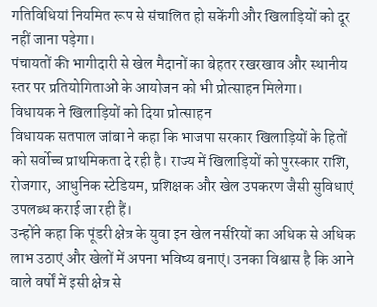गतिविधियां नियमित रूप से संचालित हो सकेंगी और खिलाड़ियों को दूर नहीं जाना पड़ेगा।
पंचायतों की भागीदारी से खेल मैदानों का बेहतर रखरखाव और स्थानीय स्तर पर प्रतियोगिताओं के आयोजन को भी प्रोत्साहन मिलेगा।
विधायक ने खिलाड़ियों को दिया प्रोत्साहन
विधायक सतपाल जांबा ने कहा कि भाजपा सरकार खिलाड़ियों के हितों को सर्वोच्च प्राथमिकता दे रही है। राज्य में खिलाड़ियों को पुरस्कार राशि, रोजगार, आधुनिक स्टेडियम, प्रशिक्षक और खेल उपकरण जैसी सुविधाएं उपलब्ध कराई जा रही हैं।
उन्होंने कहा कि पूंडरी क्षेत्र के युवा इन खेल नर्सरियों का अधिक से अधिक लाभ उठाएं और खेलों में अपना भविष्य बनाएं। उनका विश्वास है कि आने वाले वर्षों में इसी क्षेत्र से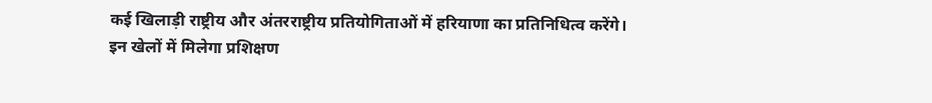कई खिलाड़ी राष्ट्रीय और अंतरराष्ट्रीय प्रतियोगिताओं में हरियाणा का प्रतिनिधित्व करेंगे।
इन खेलों में मिलेगा प्रशिक्षण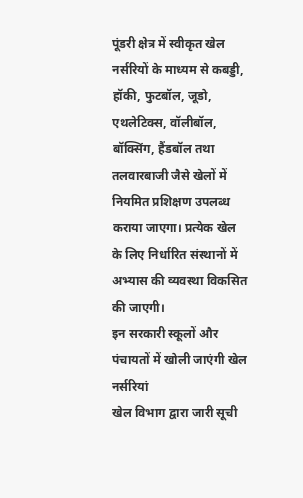पूंडरी क्षेत्र में स्वीकृत खेल नर्सरियों के माध्यम से कबड्डी, हॉकी, फुटबॉल, जूडो, एथलेटिक्स, वॉलीबॉल, बॉक्सिंग, हैंडबॉल तथा तलवारबाजी जैसे खेलों में नियमित प्रशिक्षण उपलब्ध कराया जाएगा। प्रत्येक खेल के लिए निर्धारित संस्थानों में अभ्यास की व्यवस्था विकसित की जाएगी।
इन सरकारी स्कूलों और पंचायतों में खोली जाएंगी खेल नर्सरियां
खेल विभाग द्वारा जारी सूची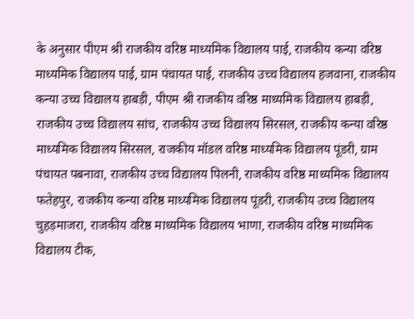के अनुसार पीएम श्री राजकीय वरिष्ठ माध्यमिक विद्यालय पाई, राजकीय कन्या वरिष्ठ माध्यमिक विद्यालय पाई, ग्राम पंचायत पाई, राजकीय उच्च विद्यालय हजवाना, राजकीय कन्या उच्च विद्यालय हाबड़ी, पीएम श्री राजकीय वरिष्ठ माध्यमिक विद्यालय हाबड़ी, राजकीय उच्च विद्यालय सांच, राजकीय उच्च विद्यालय सिरसल, राजकीय कन्या वरिष्ठ माध्यमिक विद्यालय सिरसल, राजकीय मॉडल वरिष्ठ माध्यमिक विद्यालय पूंडरी, ग्राम पंचायत पबनावा, राजकीय उच्च विद्यालय पिलनी, राजकीय वरिष्ठ माध्यमिक विद्यालय फतेहपुर, राजकीय कन्या वरिष्ठ माध्यमिक विद्यालय पूंडरी, राजकीय उच्च विद्यालय चुहड़माजरा, राजकीय वरिष्ठ माध्यमिक विद्यालय भाणा, राजकीय वरिष्ठ माध्यमिक विद्यालय टीक,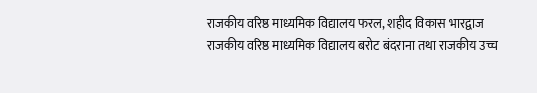राजकीय वरिष्ठ माध्यमिक विद्यालय फरल, शहीद विकास भारद्वाज राजकीय वरिष्ठ माध्यमिक विद्यालय बरोट बंदराना तथा राजकीय उच्च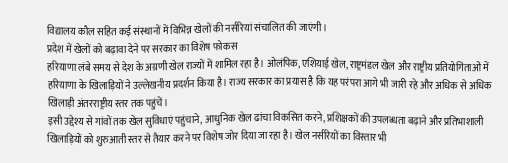विद्यालय कौल सहित कई संस्थानों में विभिन्न खेलों की नर्सरियां संचालित की जाएंगी।
प्रदेश में खेलों को बढ़ावा देने पर सरकार का विशेष फोकस
हरियाणा लंबे समय से देश के अग्रणी खेल राज्यों में शामिल रहा है। ओलंपिक, एशियाई खेल, राष्ट्रमंडल खेल और राष्ट्रीय प्रतियोगिताओं में हरियाणा के खिलाड़ियों ने उल्लेखनीय प्रदर्शन किया है। राज्य सरकार का प्रयास है कि यह परंपरा आगे भी जारी रहे और अधिक से अधिक खिलाड़ी अंतरराष्ट्रीय स्तर तक पहुंचें।
इसी उद्देश्य से गांवों तक खेल सुविधाएं पहुंचाने, आधुनिक खेल ढांचा विकसित करने, प्रशिक्षकों की उपलब्धता बढ़ाने और प्रतिभाशाली खिलाड़ियों को शुरुआती स्तर से तैयार करने पर विशेष जोर दिया जा रहा है। खेल नर्सरियों का विस्तार भी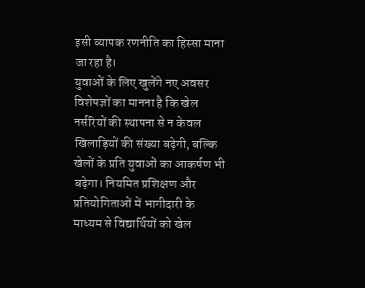इसी व्यापक रणनीति का हिस्सा माना जा रहा है।
युवाओं के लिए खुलेंगे नए अवसर
विशेषज्ञों का मानना है कि खेल नर्सरियों की स्थापना से न केवल खिलाड़ियों की संख्या बढ़ेगी, बल्कि खेलों के प्रति युवाओं का आकर्षण भी बढ़ेगा। नियमित प्रशिक्षण और प्रतियोगिताओं में भागीदारी के माध्यम से विद्यार्थियों को खेल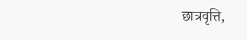छात्रवृत्ति,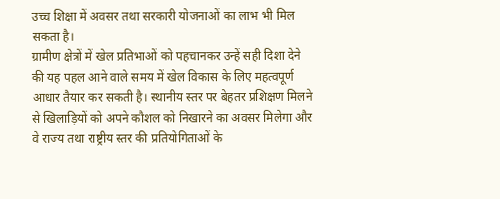उच्च शिक्षा में अवसर तथा सरकारी योजनाओं का लाभ भी मिल सकता है।
ग्रामीण क्षेत्रों में खेल प्रतिभाओं को पहचानकर उन्हें सही दिशा देने की यह पहल आने वाले समय में खेल विकास के लिए महत्वपूर्ण आधार तैयार कर सकती है। स्थानीय स्तर पर बेहतर प्रशिक्षण मिलने से खिलाड़ियों को अपने कौशल को निखारने का अवसर मिलेगा और वे राज्य तथा राष्ट्रीय स्तर की प्रतियोगिताओं के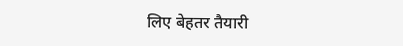लिए बेहतर तैयारी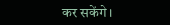कर सकेंगे।